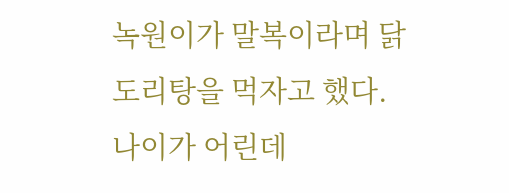녹원이가 말복이라며 닭도리탕을 먹자고 했다.
나이가 어린데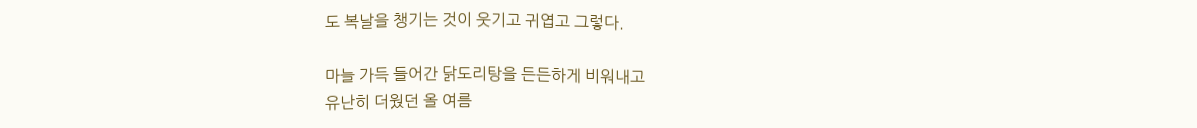도 복날을 챙기는 것이 웃기고 귀엽고 그렇다.

마늘 가득 들어간 닭도리탕을 든든하게 비워내고
유난히 더웠던 올 여름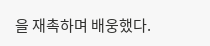을 재촉하며 배웅했다.